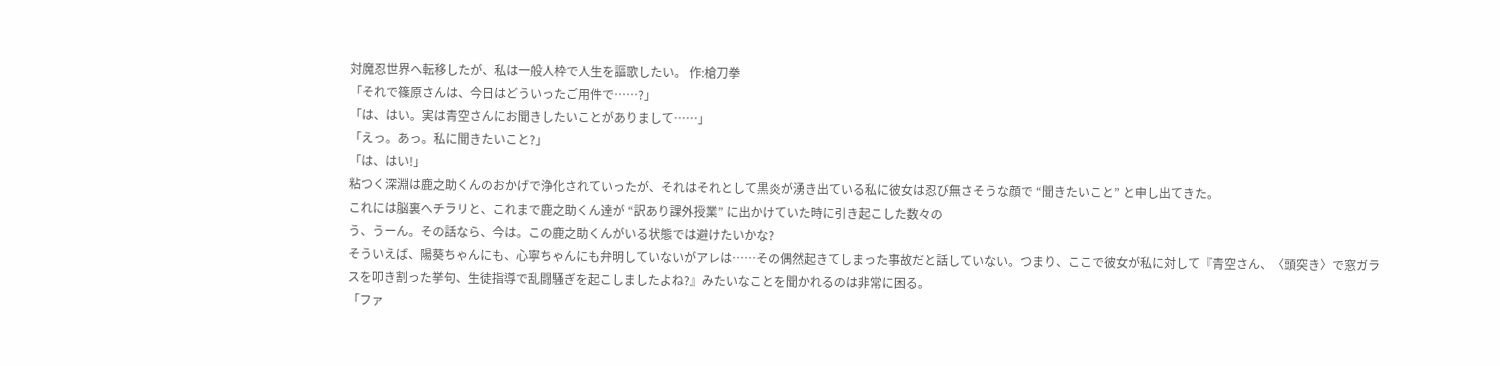対魔忍世界へ転移したが、私は一般人枠で人生を謳歌したい。 作:槍刀拳
「それで篠原さんは、今日はどういったご用件で……?」
「は、はい。実は青空さんにお聞きしたいことがありまして……」
「えっ。あっ。私に聞きたいこと?」
「は、はい!」
粘つく深淵は鹿之助くんのおかげで浄化されていったが、それはそれとして黒炎が湧き出ている私に彼女は忍び無さそうな顔で “聞きたいこと” と申し出てきた。
これには脳裏へチラリと、これまで鹿之助くん達が “訳あり課外授業” に出かけていた時に引き起こした数々の
う、うーん。その話なら、今は。この鹿之助くんがいる状態では避けたいかな?
そういえば、陽葵ちゃんにも、心寧ちゃんにも弁明していないがアレは……その偶然起きてしまった事故だと話していない。つまり、ここで彼女が私に対して『青空さん、〈頭突き〉で窓ガラスを叩き割った挙句、生徒指導で乱闘騒ぎを起こしましたよね?』みたいなことを聞かれるのは非常に困る。
「ファ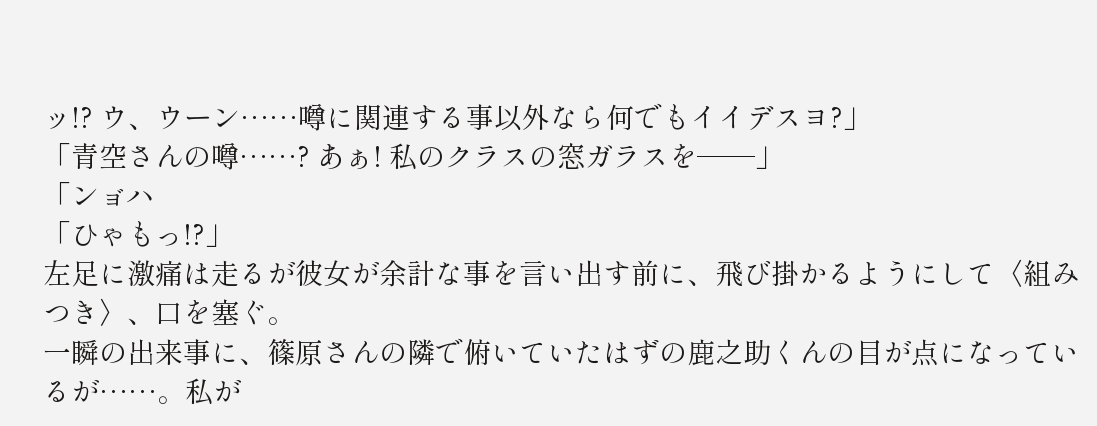ッ!? ウ、ウーン……噂に関連する事以外なら何でもイイデスヨ?」
「青空さんの噂……? あぁ! 私のクラスの窓ガラスを——」
「ンョ゙ハ
「ひゃもっ!?」
左足に激痛は走るが彼女が余計な事を言い出す前に、飛び掛かるようにして〈組みつき〉、口を塞ぐ。
一瞬の出来事に、篠原さんの隣で俯いていたはずの鹿之助くんの目が点になっているが……。私が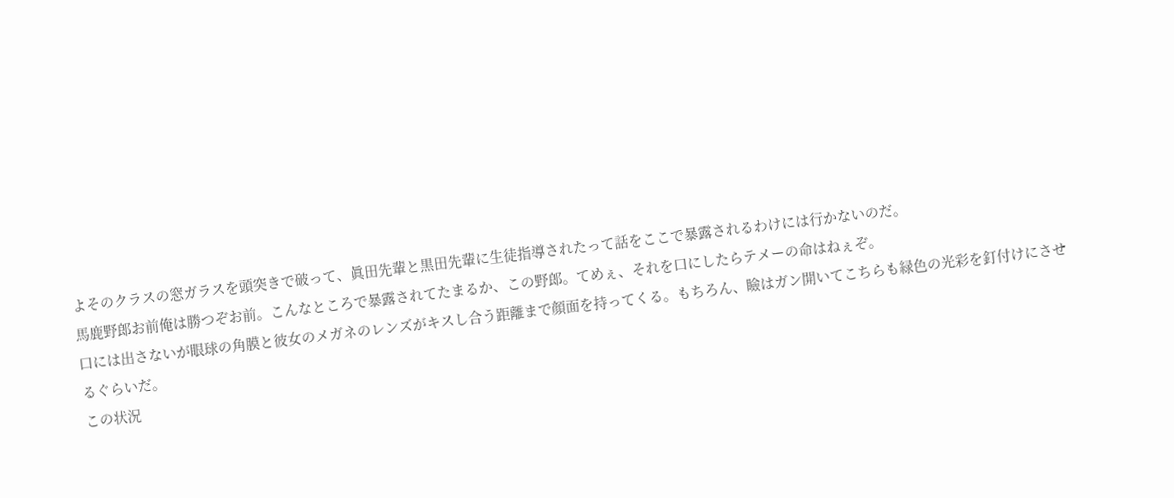よそのクラスの窓ガラスを頭突きで破って、眞田先輩と黒田先輩に生徒指導されたって話をここで暴露されるわけには行かないのだ。
馬鹿野郎お前俺は勝つぞお前。こんなところで暴露されてたまるか、この野郎。てめぇ、それを口にしたらテメーの命はねぇぞ。
口には出さないが眼球の角膜と彼女のメガネのレンズがキスし合う距離まで顔面を持ってくる。もちろん、瞼はガン開いてこちらも緑色の光彩を釘付けにさせるぐらいだ。
この状況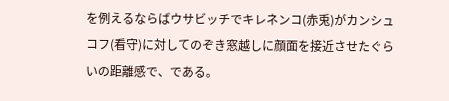を例えるならばウサビッチでキレネンコ(赤兎)がカンシュコフ(看守)に対してのぞき窓越しに顔面を接近させたぐらいの距離感で、である。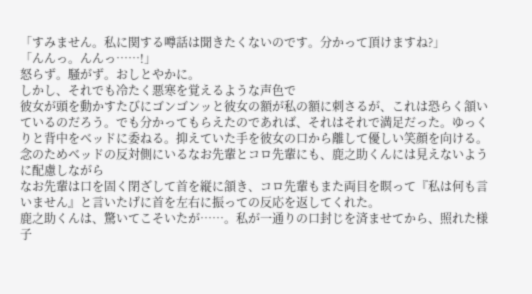「すみません。私に関する噂話は聞きたくないのです。分かって頂けますね?」
「んんっ。んんっ……!」
怒らず。騒がず。おしとやかに。
しかし、それでも冷たく悪寒を覚えるような声色で
彼女が頭を動かすたびにゴンゴンッと彼女の額が私の額に刺さるが、これは恐らく頷いているのだろう。でも分かってもらえたのであれば、それはそれで満足だった。ゆっくりと背中をベッドに委ねる。抑えていた手を彼女の口から離して優しい笑顔を向ける。
念のためベッドの反対側にいるなお先輩とコロ先輩にも、鹿之助くんには見えないように配慮しながら
なお先輩は口を固く閉ざして首を縦に頷き、コロ先輩もまた両目を瞑って『私は何も言いません』と言いたげに首を左右に振っての反応を返してくれた。
鹿之助くんは、驚いてこそいたが……。私が一通りの口封じを済ませてから、照れた様子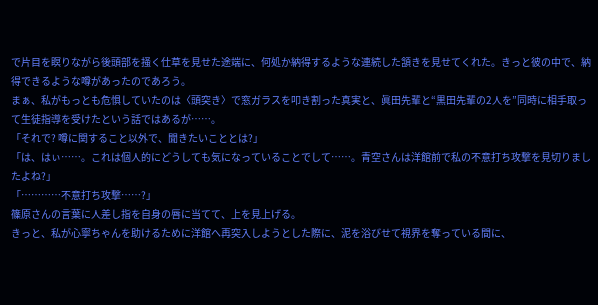で片目を瞑りながら後頭部を掻く仕草を見せた途端に、何処か納得するような連続した頷きを見せてくれた。きっと彼の中で、納得できるような噂があったのであろう。
まぁ、私がもっとも危惧していたのは〈頭突き〉で窓ガラスを叩き割った真実と、眞田先輩と“黒田先輩の2人を”同時に相手取って生徒指導を受けたという話ではあるが……。
「それで? 噂に関すること以外で、聞きたいこととは?」
「は、はぃ……。これは個人的にどうしても気になっていることでして……。青空さんは洋館前で私の不意打ち攻撃を見切りましたよね?」
「…………不意打ち攻撃……?」
篠原さんの言葉に人差し指を自身の唇に当てて、上を見上げる。
きっと、私が心寧ちゃんを助けるために洋館へ再突入しようとした際に、泥を浴びせて視界を奪っている間に、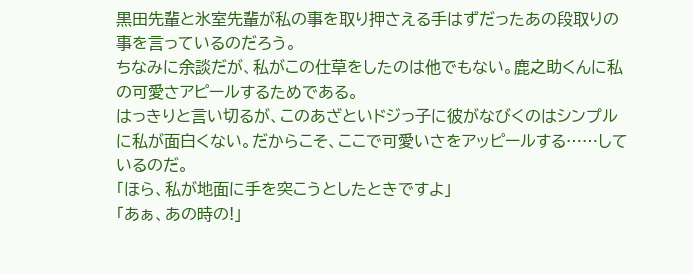黒田先輩と氷室先輩が私の事を取り押さえる手はずだったあの段取りの事を言っているのだろう。
ちなみに余談だが、私がこの仕草をしたのは他でもない。鹿之助くんに私の可愛さアピールするためである。
はっきりと言い切るが、このあざといドジっ子に彼がなびくのはシンプルに私が面白くない。だからこそ、ここで可愛いさをアッピールする……しているのだ。
「ほら、私が地面に手を突こうとしたときですよ」
「あぁ、あの時の!」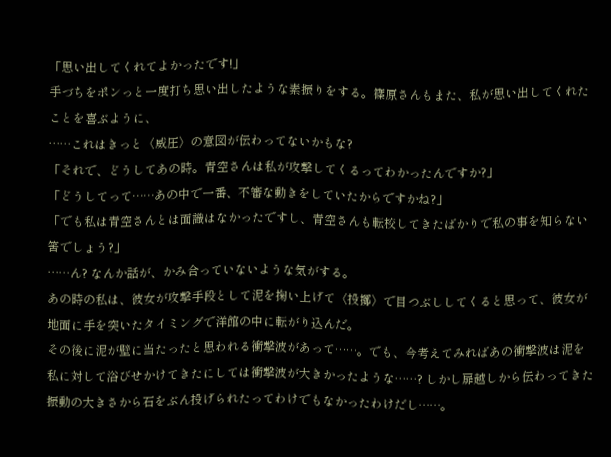「思い出してくれてよかったです!」
手づちをポンっと一度打ち思い出したような素振りをする。篠原さんもまた、私が思い出してくれたことを喜ぶように、
……これはきっと〈威圧〉の意図が伝わってないかもな?
「それで、どうしてあの時。青空さんは私が攻撃してくるってわかったんですか?」
「どうしてって……あの中で一番、不審な動きをしていたからですかね?」
「でも私は青空さんとは面識はなかったですし、青空さんも転校してきたばかりで私の事を知らない筈でしょう?」
……ん? なんか話が、かみ合っていないような気がする。
あの時の私は、彼女が攻撃手段として泥を掬い上げて〈投擲〉で目つぶししてくると思って、彼女が地面に手を突いたタイミングで洋館の中に転がり込んだ。
その後に泥が壁に当たったと思われる衝撃波があって……。でも、今考えてみればあの衝撃波は泥を私に対して浴びせかけてきたにしては衝撃波が大きかったような……? しかし扉越しから伝わってきた振動の大きさから石をぶん投げられたってわけでもなかったわけだし……。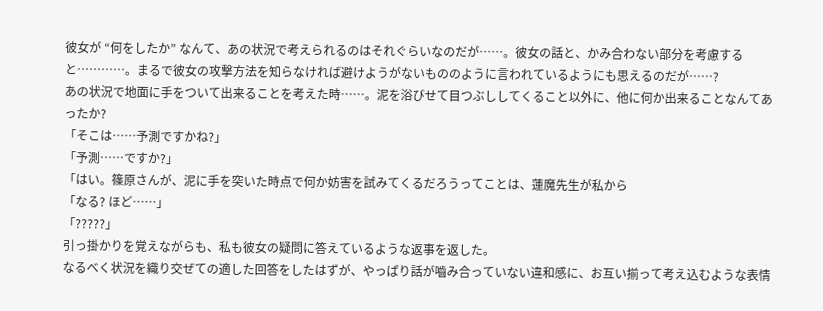彼女が “何をしたか” なんて、あの状況で考えられるのはそれぐらいなのだが……。彼女の話と、かみ合わない部分を考慮すると…………。まるで彼女の攻撃方法を知らなければ避けようがないもののように言われているようにも思えるのだが……?
あの状況で地面に手をついて出来ることを考えた時……。泥を浴びせて目つぶししてくること以外に、他に何か出来ることなんてあったか?
「そこは……予測ですかね?」
「予測……ですか?」
「はい。篠原さんが、泥に手を突いた時点で何か妨害を試みてくるだろうってことは、蓮魔先生が私から
「なる? ほど……」
「?????」
引っ掛かりを覚えながらも、私も彼女の疑問に答えているような返事を返した。
なるべく状況を織り交ぜての適した回答をしたはずが、やっぱり話が嚙み合っていない違和感に、お互い揃って考え込むような表情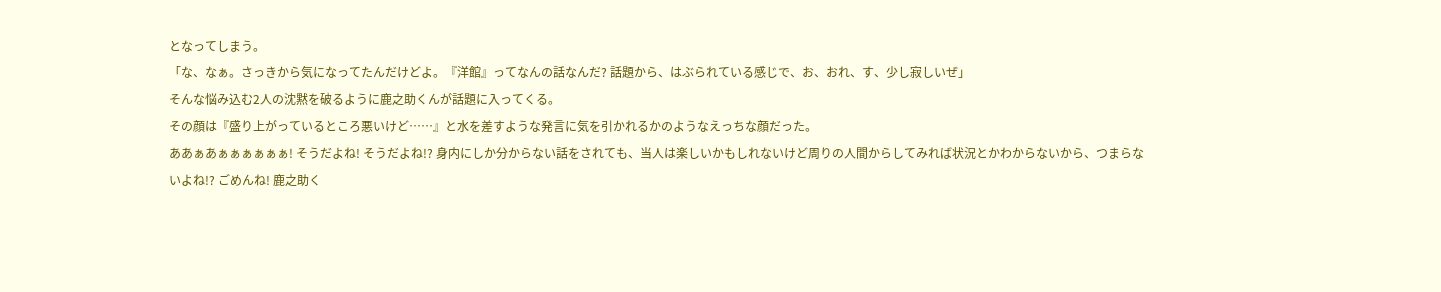となってしまう。
「な、なぁ。さっきから気になってたんだけどよ。『洋館』ってなんの話なんだ? 話題から、はぶられている感じで、お、おれ、す、少し寂しいぜ」
そんな悩み込む2人の沈黙を破るように鹿之助くんが話題に入ってくる。
その顔は『盛り上がっているところ悪いけど……』と水を差すような発言に気を引かれるかのようなえっちな顔だった。
ああぁあぁぁぁぁぁぁ! そうだよね! そうだよね!? 身内にしか分からない話をされても、当人は楽しいかもしれないけど周りの人間からしてみれば状況とかわからないから、つまらないよね!? ごめんね! 鹿之助く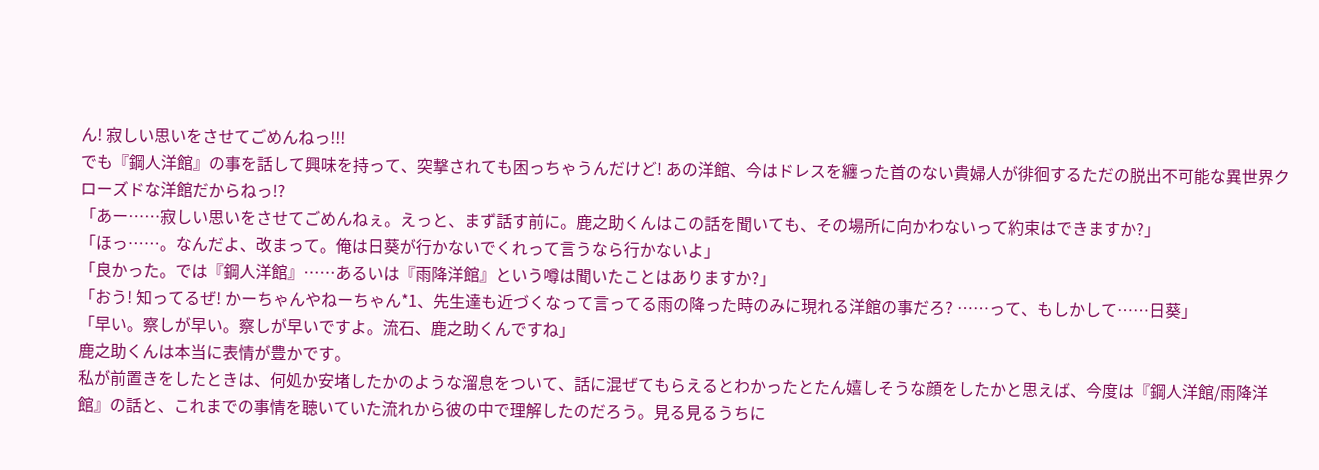ん! 寂しい思いをさせてごめんねっ!!!
でも『鋼人洋館』の事を話して興味を持って、突撃されても困っちゃうんだけど! あの洋館、今はドレスを纏った首のない貴婦人が徘徊するただの脱出不可能な異世界クローズドな洋館だからねっ!?
「あー……寂しい思いをさせてごめんねぇ。えっと、まず話す前に。鹿之助くんはこの話を聞いても、その場所に向かわないって約束はできますか?」
「ほっ……。なんだよ、改まって。俺は日葵が行かないでくれって言うなら行かないよ」
「良かった。では『鋼人洋館』……あるいは『雨降洋館』という噂は聞いたことはありますか?」
「おう! 知ってるぜ! かーちゃんやねーちゃん*1、先生達も近づくなって言ってる雨の降った時のみに現れる洋館の事だろ? ……って、もしかして……日葵」
「早い。察しが早い。察しが早いですよ。流石、鹿之助くんですね」
鹿之助くんは本当に表情が豊かです。
私が前置きをしたときは、何処か安堵したかのような溜息をついて、話に混ぜてもらえるとわかったとたん嬉しそうな顔をしたかと思えば、今度は『鋼人洋館/雨降洋館』の話と、これまでの事情を聴いていた流れから彼の中で理解したのだろう。見る見るうちに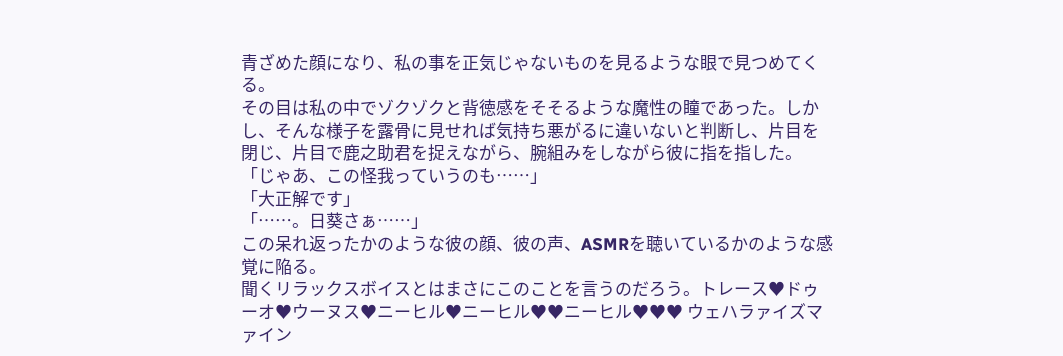青ざめた顔になり、私の事を正気じゃないものを見るような眼で見つめてくる。
その目は私の中でゾクゾクと背徳感をそそるような魔性の瞳であった。しかし、そんな様子を露骨に見せれば気持ち悪がるに違いないと判断し、片目を閉じ、片目で鹿之助君を捉えながら、腕組みをしながら彼に指を指した。
「じゃあ、この怪我っていうのも……」
「大正解です」
「……。日葵さぁ……」
この呆れ返ったかのような彼の顔、彼の声、ASMRを聴いているかのような感覚に陥る。
聞くリラックスボイスとはまさにこのことを言うのだろう。トレース♥ドゥーオ♥ウーヌス♥ニーヒル♥ニーヒル♥♥ニーヒル♥♥♥ ウェハラァイズマァイン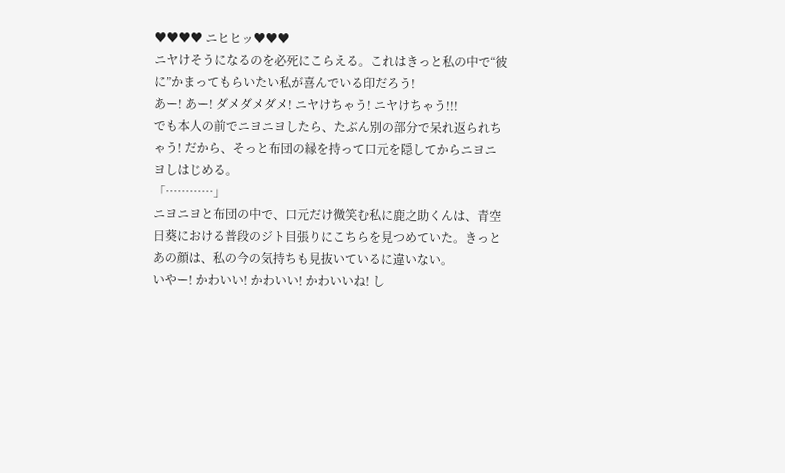♥♥♥♥ ニヒヒッ♥♥♥
ニヤけそうになるのを必死にこらえる。これはきっと私の中で“彼に”かまってもらいたい私が喜んでいる印だろう!
あー! あー! ダメダメダメ! ニヤけちゃう! ニヤけちゃう!!!
でも本人の前でニヨニヨしたら、たぶん別の部分で呆れ返られちゃう! だから、そっと布団の縁を持って口元を隠してからニヨニヨしはじめる。
「…………」
ニヨニヨと布団の中で、口元だけ微笑む私に鹿之助くんは、青空 日葵における普段のジト目張りにこちらを見つめていた。きっとあの顔は、私の今の気持ちも見抜いているに違いない。
いやー! かわいい! かわいい! かわいいね! し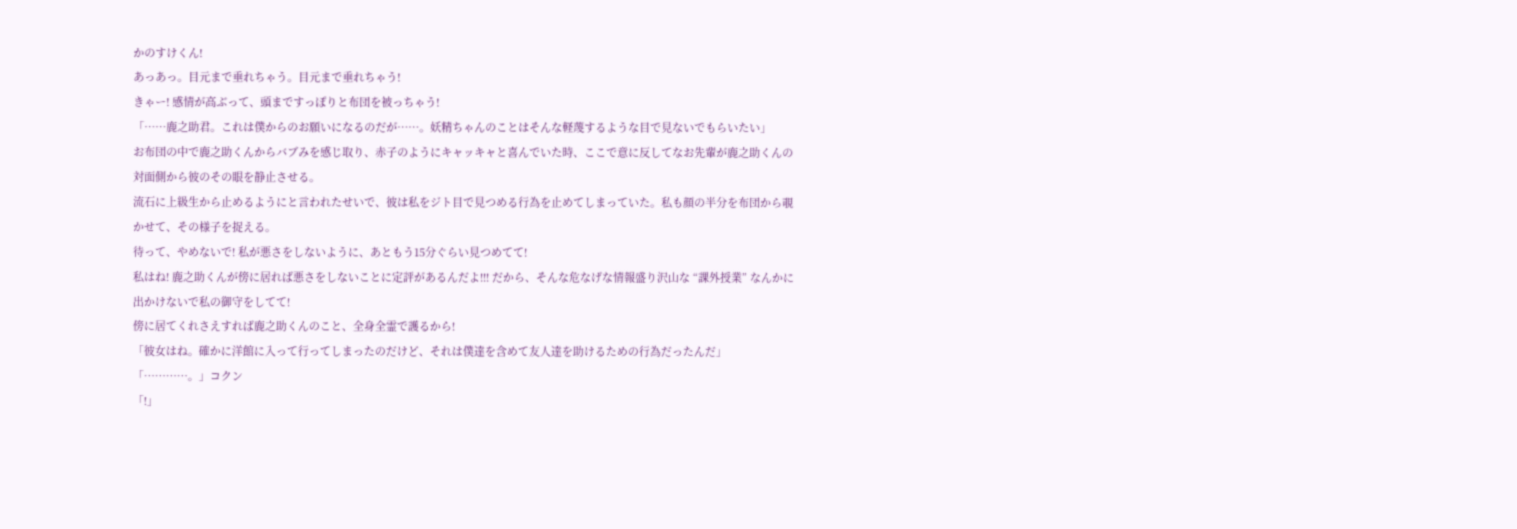かのすけくん!
あっあっ。目元まで垂れちゃう。目元まで垂れちゃう!
きゃー! 感情が高ぶって、頭まですっぽりと布団を被っちゃう!
「……鹿之助君。これは僕からのお願いになるのだが……。妖精ちゃんのことはそんな軽蔑するような目で見ないでもらいたい」
お布団の中で鹿之助くんからバブみを感じ取り、赤子のようにキャッキャと喜んでいた時、ここで意に反してなお先輩が鹿之助くんの対面側から彼のその眼を静止させる。
流石に上級生から止めるようにと言われたせいで、彼は私をジト目で見つめる行為を止めてしまっていた。私も顔の半分を布団から覗かせて、その様子を捉える。
待って、やめないで! 私が悪さをしないように、あともう15分ぐらい見つめてて!
私はね! 鹿之助くんが傍に居れば悪さをしないことに定評があるんだよ!!! だから、そんな危なげな情報盛り沢山な “課外授業” なんかに出かけないで私の御守をしてて!
傍に居てくれさえすれば鹿之助くんのこと、全身全霊で護るから!
「彼女はね。確かに洋館に入って行ってしまったのだけど、それは僕達を含めて友人達を助けるための行為だったんだ」
「…………。」コクン
「!」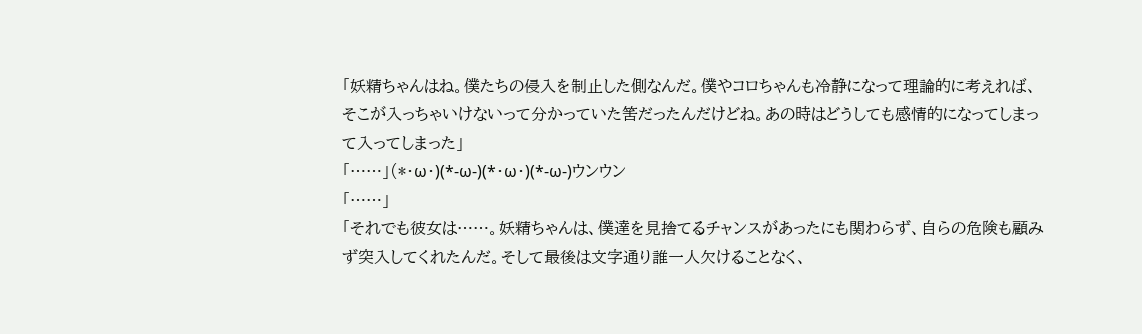「妖精ちゃんはね。僕たちの侵入を制止した側なんだ。僕やコロちゃんも冷静になって理論的に考えれば、そこが入っちゃいけないって分かっていた筈だったんだけどね。あの時はどうしても感情的になってしまって入ってしまった」
「……」(*・ω・)(*-ω-)(*・ω・)(*-ω-)ウンウン
「……」
「それでも彼女は……。妖精ちゃんは、僕達を見捨てるチャンスがあったにも関わらず、自らの危険も顧みず突入してくれたんだ。そして最後は文字通り誰一人欠けることなく、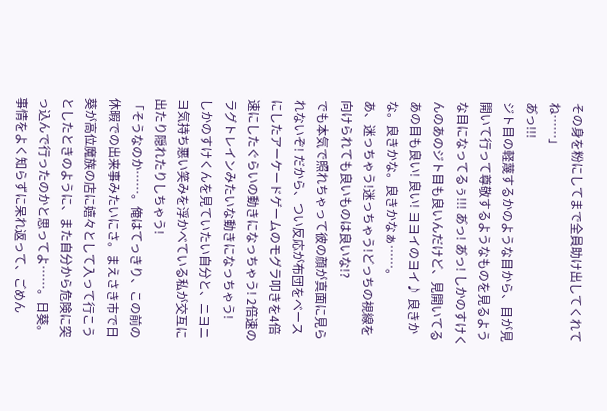その身を粉にしてまで全員助け出してくれてね……」
あ゙っ!!!
ジト目の軽蔑するかのような目から、目が見開いて行って尊敬するようなものを見るような目になってるぅ!!! あ゙っ! あ゙っ! しかのすけくんのあのジト目も良いんだけど、見開いてるあの目も良い! 良い! ヨヨイのヨイ♪ 良きかな。良きかな。良きかなぁ……。
あ、迷っちゃう!迷っちゃう!どっちの視線を向けられても良いものは良いな!?
でも本気で照れちゃって彼の顔が真面に見られないぞ! だから、つい反応が布団をベースにしたアーケードゲームのモグラ叩きを4倍速にしたぐらいの動きになっちゃう! 2倍速のラグトレインみたいな動きになっちゃう!
しかのすけくんを見ていたい自分と、ニヨニヨ気持ち悪い笑みを浮かべている私が交互に出たり隠れたりしちゃう!
「そうなのか……。俺はてっきり、この前の休暇での出来事みたいにさ。まえさき市で日葵が高位魔族の店に嬉々として入って行こうとしたときのように、また自分から危険に突っ込んで行ったのかと思ってよ……。日葵。事情をよく知らずに呆れ返って、ごめん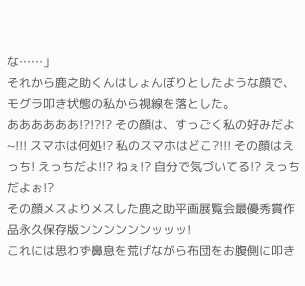な……」
それから鹿之助くんはしょんぼりとしたような顔で、モグラ叩き状態の私から視線を落とした。
ああああああ!?!?!? その顔は、すっごく私の好みだよ~!!! スマホは何処!? 私のスマホはどこ?!!! その顔はえっち! えっちだよ!!? ねぇ!? 自分で気づいてる!? えっちだよぉ!?
その顔メスよりメスした鹿之助平画展覧会最優秀賞作品永久保存版ンンンンンンッッッ!
これには思わず鼻息を荒げながら布団をお腹側に叩き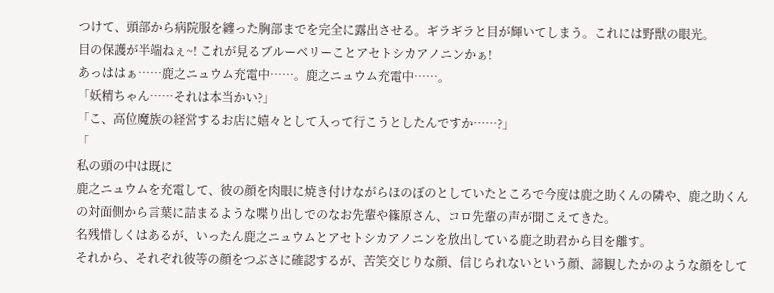つけて、頭部から病院服を纏った胸部までを完全に露出させる。ギラギラと目が輝いてしまう。これには野獣の眼光。
目の保護が半端ねぇ~! これが見るブルーベリーことアセトシカアノニンかぁ!
あっははぁ……鹿之ニュウム充電中……。鹿之ニュウム充電中……。
「妖精ちゃん……それは本当かい?」
「こ、高位魔族の経営するお店に嬉々として入って行こうとしたんですか……?」
「
私の頭の中は既に
鹿之ニュウムを充電して、彼の顔を肉眼に焼き付けながらほのぼのとしていたところで今度は鹿之助くんの隣や、鹿之助くんの対面側から言葉に詰まるような喋り出しでのなお先輩や篠原さん、コロ先輩の声が聞こえてきた。
名残惜しくはあるが、いったん鹿之ニュウムとアセトシカアノニンを放出している鹿之助君から目を離す。
それから、それぞれ彼等の顔をつぶさに確認するが、苦笑交じりな顔、信じられないという顔、諦観したかのような顔をして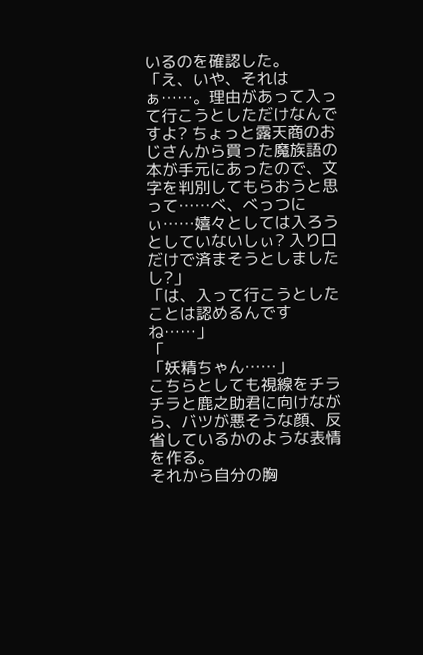いるのを確認した。
「え、いや、それはぁ……。理由があって入って行こうとしただけなんですよ? ちょっと露天商のおじさんから買った魔族語の本が手元にあったので、文字を判別してもらおうと思って……べ、べっつにぃ……嬉々としては入ろうとしていないしぃ? 入り口だけで済まそうとしましたし?」
「は、入って行こうとしたことは認めるんですね……」
「
「妖精ちゃん……」
こちらとしても視線をチラチラと鹿之助君に向けながら、バツが悪そうな顔、反省しているかのような表情を作る。
それから自分の胸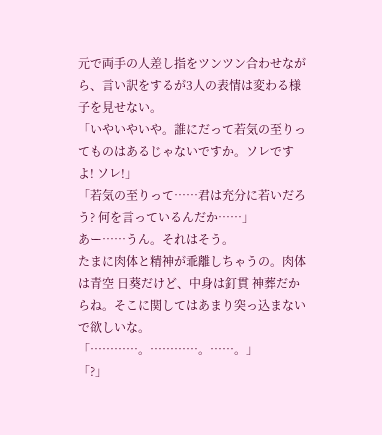元で両手の人差し指をツンツン合わせながら、言い訳をするが3人の表情は変わる様子を見せない。
「いやいやいや。誰にだって若気の至りってものはあるじゃないですか。ソレですよ! ソレ!」
「若気の至りって……君は充分に若いだろう? 何を言っているんだか……」
あー……うん。それはそう。
たまに肉体と精神が乖離しちゃうの。肉体は青空 日葵だけど、中身は釘貫 神葬だからね。そこに関してはあまり突っ込まないで欲しいな。
「…………。…………。……。」
「?」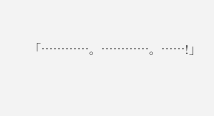「…………。…………。……!」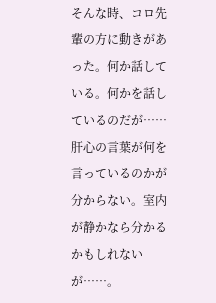そんな時、コロ先輩の方に動きがあった。何か話している。何かを話しているのだが……肝心の言葉が何を言っているのかが分からない。室内が静かなら分かるかもしれないが……。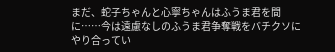まだ、蛇子ちゃんと心寧ちゃんはふうま君を間に……今は遠慮なしのふうま君争奪戦をバチクソにやり合ってい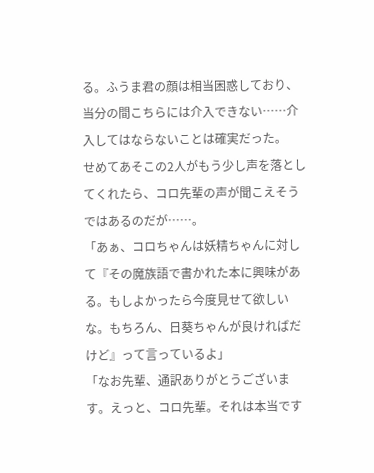る。ふうま君の顔は相当困惑しており、当分の間こちらには介入できない……介入してはならないことは確実だった。
せめてあそこの2人がもう少し声を落としてくれたら、コロ先輩の声が聞こえそうではあるのだが……。
「あぁ、コロちゃんは妖精ちゃんに対して『その魔族語で書かれた本に興味がある。もしよかったら今度見せて欲しいな。もちろん、日葵ちゃんが良ければだけど』って言っているよ」
「なお先輩、通訳ありがとうございます。えっと、コロ先輩。それは本当です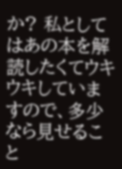か? 私としてはあの本を解読したくてウキウキしていますので、多少なら見せること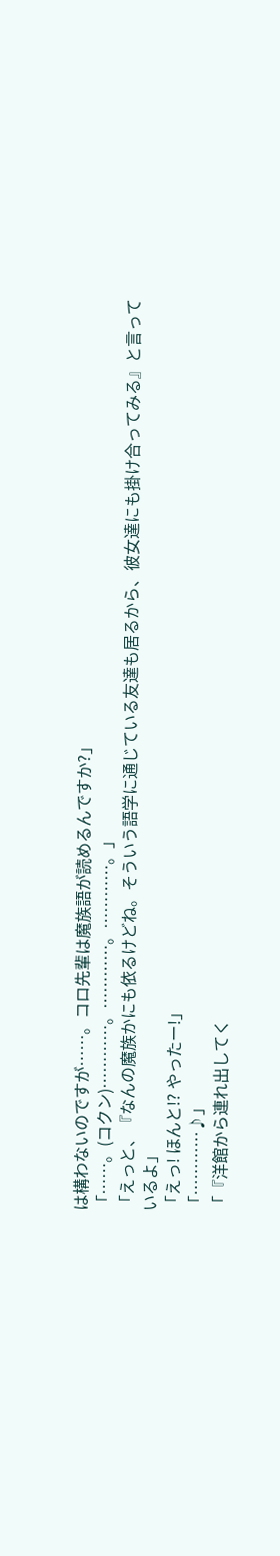は構わないのですが……。コロ先輩は魔族語が読めるんですか?」
「……。(コクン)…………。…………。…………。」
「えっと、『なんの魔族かにも依るけどね。そういう語学に通じている友達も居るから、彼女達にも掛け合ってみる』と言っているよ」
「えっ! ほんと!? やったー!」
「…………♪」
「『洋館から連れ出してく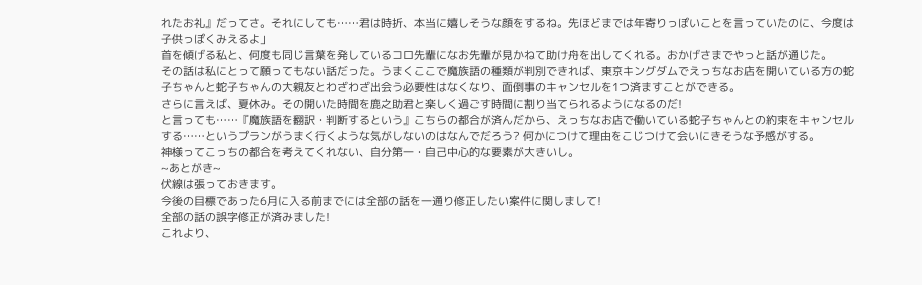れたお礼』だってさ。それにしても……君は時折、本当に嬉しそうな顔をするね。先ほどまでは年寄りっぽいことを言っていたのに、今度は子供っぽくみえるよ」
首を傾げる私と、何度も同じ言葉を発しているコロ先輩になお先輩が見かねて助け舟を出してくれる。おかげさまでやっと話が通じた。
その話は私にとって願ってもない話だった。うまくここで魔族語の種類が判別できれば、東京キングダムでえっちなお店を開いている方の蛇子ちゃんと蛇子ちゃんの大親友とわざわざ出会う必要性はなくなり、面倒事のキャンセルを1つ済ますことができる。
さらに言えば、夏休み。その開いた時間を鹿之助君と楽しく過ごす時間に割り当てられるようになるのだ!
と言っても……『魔族語を翻訳・判断するという』こちらの都合が済んだから、えっちなお店で働いている蛇子ちゃんとの約束をキャンセルする……というプランがうまく行くような気がしないのはなんでだろう? 何かにつけて理由をこじつけて会いにきそうな予感がする。
神様ってこっちの都合を考えてくれない、自分第一・自己中心的な要素が大きいし。
~あとがき~
伏線は張っておきます。
今後の目標であった6月に入る前までには全部の話を一通り修正したい案件に関しまして!
全部の話の誤字修正が済みました!
これより、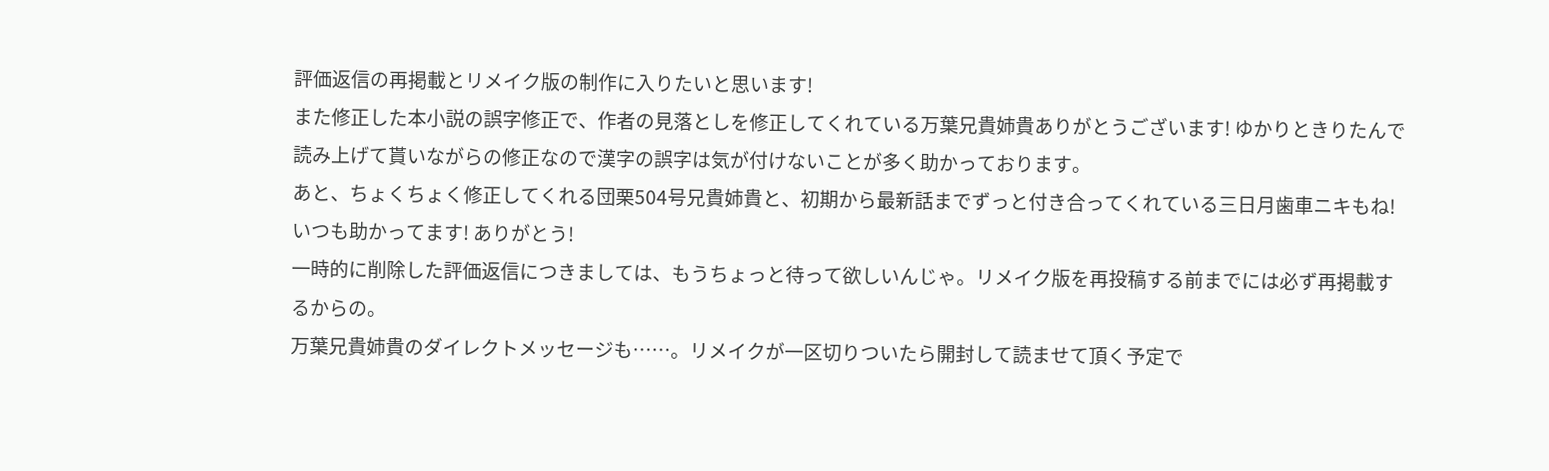評価返信の再掲載とリメイク版の制作に入りたいと思います!
また修正した本小説の誤字修正で、作者の見落としを修正してくれている万葉兄貴姉貴ありがとうございます! ゆかりときりたんで読み上げて貰いながらの修正なので漢字の誤字は気が付けないことが多く助かっております。
あと、ちょくちょく修正してくれる団栗504号兄貴姉貴と、初期から最新話までずっと付き合ってくれている三日月歯車ニキもね! いつも助かってます! ありがとう!
一時的に削除した評価返信につきましては、もうちょっと待って欲しいんじゃ。リメイク版を再投稿する前までには必ず再掲載するからの。
万葉兄貴姉貴のダイレクトメッセージも……。リメイクが一区切りついたら開封して読ませて頂く予定で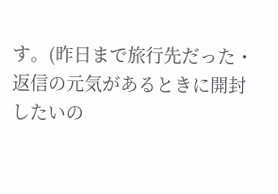す。(昨日まで旅行先だった・返信の元気があるときに開封したいの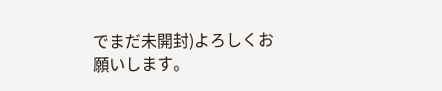でまだ未開封)よろしくお願いします。